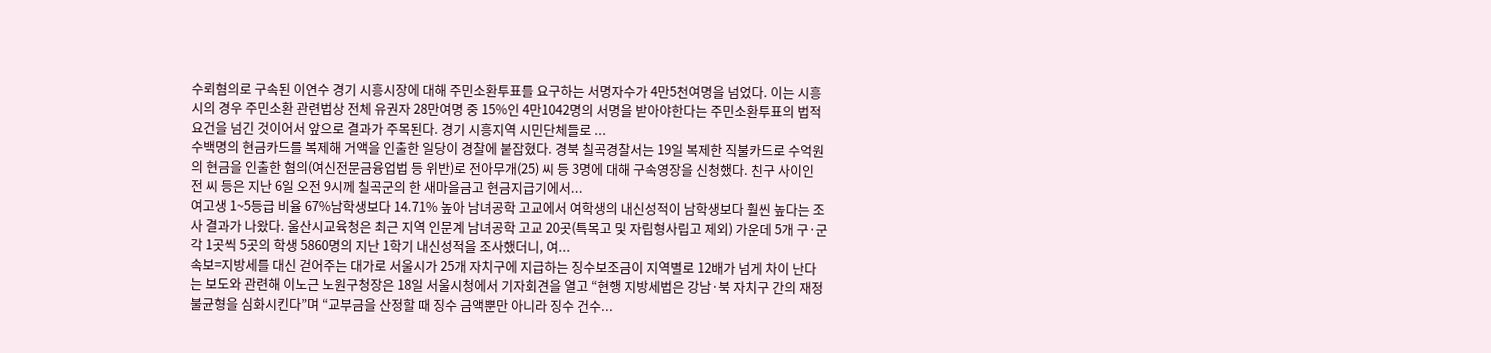수뢰혐의로 구속된 이연수 경기 시흥시장에 대해 주민소환투표를 요구하는 서명자수가 4만5천여명을 넘었다. 이는 시흥시의 경우 주민소환 관련법상 전체 유권자 28만여명 중 15%인 4만1042명의 서명을 받아야한다는 주민소환투표의 법적 요건을 넘긴 것이어서 앞으로 결과가 주목된다. 경기 시흥지역 시민단체들로 ...
수백명의 현금카드를 복제해 거액을 인출한 일당이 경찰에 붙잡혔다. 경북 칠곡경찰서는 19일 복제한 직불카드로 수억원의 현금을 인출한 혐의(여신전문금융업법 등 위반)로 전아무개(25) 씨 등 3명에 대해 구속영장을 신청했다. 친구 사이인 전 씨 등은 지난 6일 오전 9시께 칠곡군의 한 새마을금고 현금지급기에서...
여고생 1~5등급 비율 67%남학생보다 14.71% 높아 남녀공학 고교에서 여학생의 내신성적이 남학생보다 훨씬 높다는 조사 결과가 나왔다. 울산시교육청은 최근 지역 인문계 남녀공학 고교 20곳(특목고 및 자립형사립고 제외) 가운데 5개 구·군 각 1곳씩 5곳의 학생 5860명의 지난 1학기 내신성적을 조사했더니, 여...
속보=지방세를 대신 걷어주는 대가로 서울시가 25개 자치구에 지급하는 징수보조금이 지역별로 12배가 넘게 차이 난다는 보도와 관련해 이노근 노원구청장은 18일 서울시청에서 기자회견을 열고 “현행 지방세법은 강남·북 자치구 간의 재정 불균형을 심화시킨다”며 “교부금을 산정할 때 징수 금액뿐만 아니라 징수 건수...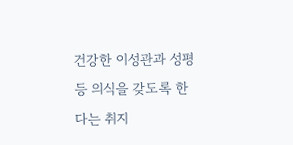건강한 이성관과 성평등 의식을 갖도록 한다는 취지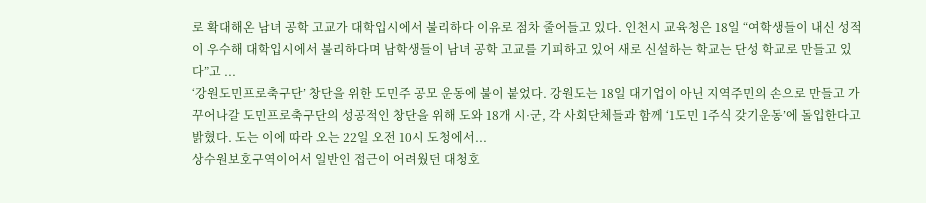로 확대해온 남녀 공학 고교가 대학입시에서 불리하다 이유로 점차 줄어들고 있다. 인천시 교육청은 18일 “여학생들이 내신 성적이 우수해 대학입시에서 불리하다며 남학생들이 남녀 공학 고교를 기피하고 있어 새로 신설하는 학교는 단성 학교로 만들고 있다”고 ...
‘강원도민프로축구단’ 창단을 위한 도민주 공모 운동에 불이 붙었다. 강원도는 18일 대기업이 아닌 지역주민의 손으로 만들고 가꾸어나갈 도민프로축구단의 성공적인 창단을 위해 도와 18개 시·군, 각 사회단체들과 함께 ‘1도민 1주식 갖기운동’에 돌입한다고 밝혔다. 도는 이에 따라 오는 22일 오전 10시 도청에서...
상수원보호구역이어서 일반인 접근이 어려웠던 대청호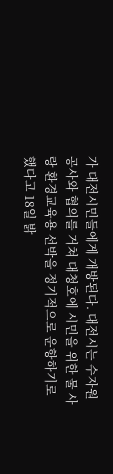가 대전시민들에게 개방된다. 대전시는 수자원공사와 협의를 거쳐 대청호에 시민을 위한 물 사랑 환경교육용 선박을 정기적으로 운항하기로 했다고 18일 밝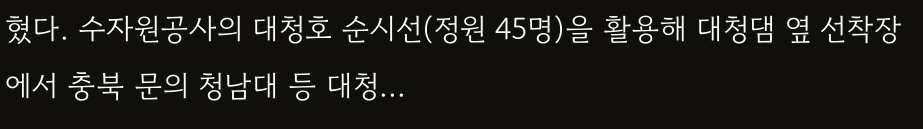혔다. 수자원공사의 대청호 순시선(정원 45명)을 활용해 대청댐 옆 선착장에서 충북 문의 청남대 등 대청...